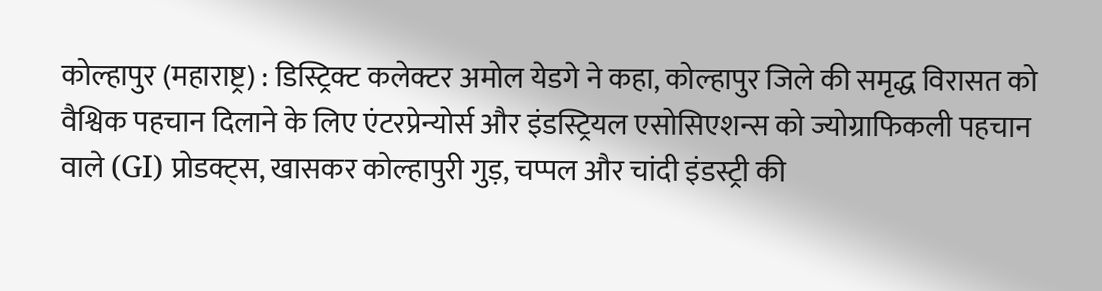कोल्हापुर (महाराष्ट्र) : डिस्ट्रिक्ट कलेक्टर अमोल येडगे ने कहा, कोल्हापुर जिले की समृद्ध विरासत को वैश्विक पहचान दिलाने के लिए एंटरप्रेन्योर्स और इंडस्ट्रियल एसोसिएशन्स को ज्योग्राफिकली पहचान वाले (GI) प्रोडक्ट्स, खासकर कोल्हापुरी गुड़, चप्पल और चांदी इंडस्ट्री की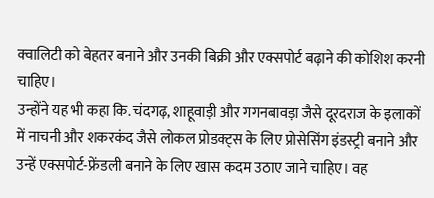क्वालिटी को बेहतर बनाने और उनकी बिक्री और एक्सपोर्ट बढ़ाने की कोशिश करनी चाहिए।
उन्होंने यह भी कहा कि. चंदगढ़, शाहूवाड़ी और गगनबावड़ा जैसे दूरदराज के इलाकों में नाचनी और शकरकंद जैसे लोकल प्रोडक्ट्स के लिए प्रोसेसिंग इंडस्ट्री बनाने और उन्हें एक्सपोर्ट-फ्रेंडली बनाने के लिए खास कदम उठाए जाने चाहिए। वह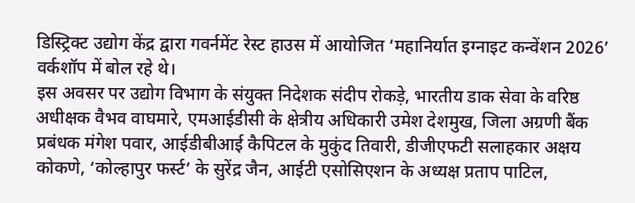डिस्ट्रिक्ट उद्योग केंद्र द्वारा गवर्नमेंट रेस्ट हाउस में आयोजित ‘महानिर्यात इग्नाइट कन्वेंशन 2026’ वर्कशॉप में बोल रहे थे।
इस अवसर पर उद्योग विभाग के संयुक्त निदेशक संदीप रोकड़े, भारतीय डाक सेवा के वरिष्ठ अधीक्षक वैभव वाघमारे, एमआईडीसी के क्षेत्रीय अधिकारी उमेश देशमुख, जिला अग्रणी बैंक प्रबंधक मंगेश पवार, आईडीबीआई कैपिटल के मुकुंद तिवारी, डीजीएफटी सलाहकार अक्षय कोकणे, ‘कोल्हापुर फर्स्ट’ के सुरेंद्र जैन, आईटी एसोसिएशन के अध्यक्ष प्रताप पाटिल,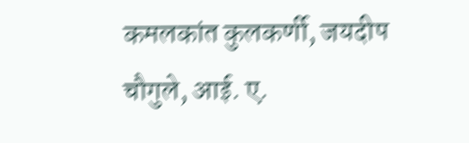कमलकांत कुलकर्णी, जयदीप चौगुले, आई. ए.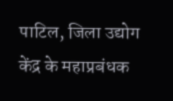पाटिल, जिला उद्योग केंद्र के महाप्रबंधक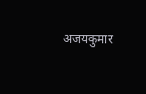अजयकुमार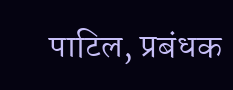पाटिल, प्रबंधक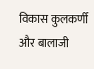विकास कुलकर्णी और बालाजी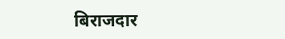बिराजदार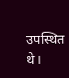उपस्थित थे।